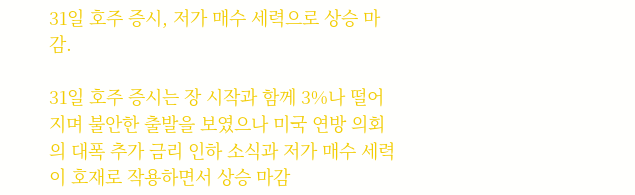31일 호주 증시, 저가 매수 세력으로 상승 마감.

31일 호주 증시는 장 시작과 함께 3%나 떨어지며 불안한 출발을 보였으나 미국 연방 의회의 대폭 추가 금리 인하 소식과 저가 매수 세력이 호재로 작용하면서 상승 마감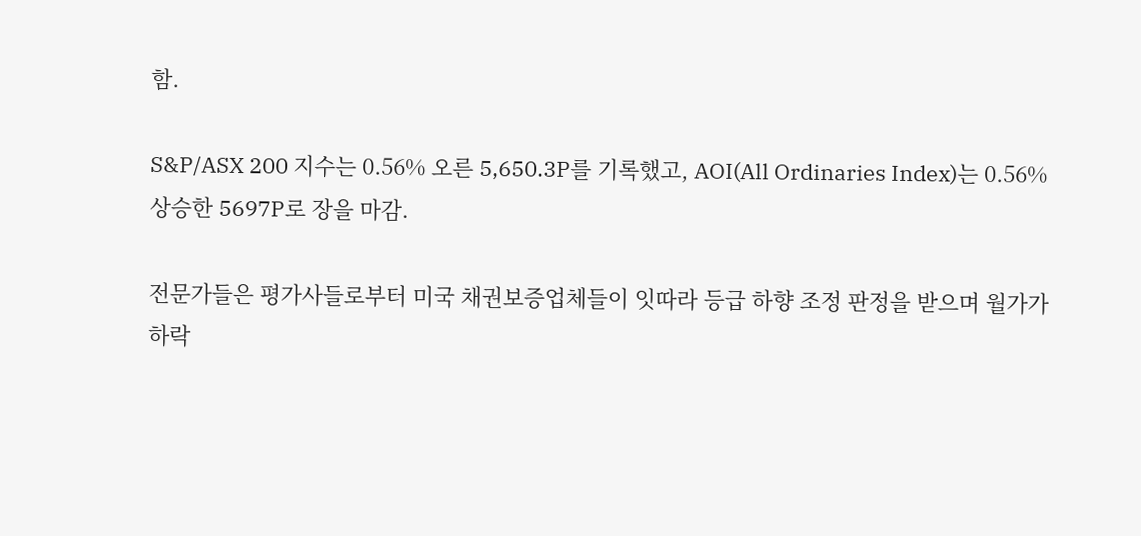함.

S&P/ASX 200 지수는 0.56% 오른 5,650.3P를 기록했고, AOI(All Ordinaries Index)는 0.56% 상승한 5697P로 장을 마감.

전문가들은 평가사들로부터 미국 채권보증업체들이 잇따라 등급 하향 조정 판정을 받으며 월가가 하락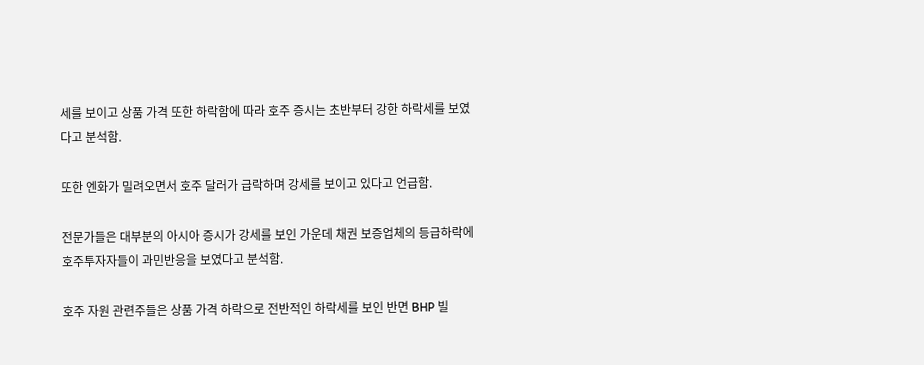세를 보이고 상품 가격 또한 하락함에 따라 호주 증시는 초반부터 강한 하락세를 보였다고 분석함.

또한 엔화가 밀려오면서 호주 달러가 급락하며 강세를 보이고 있다고 언급함.

전문가들은 대부분의 아시아 증시가 강세를 보인 가운데 채권 보증업체의 등급하락에 호주투자자들이 과민반응을 보였다고 분석함.

호주 자원 관련주들은 상품 가격 하락으로 전반적인 하락세를 보인 반면 BHP 빌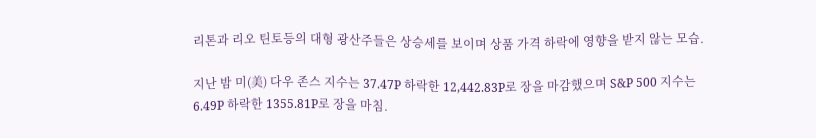리톤과 리오 틴토등의 대형 광산주들은 상승세를 보이며 상품 가격 하락에 영향을 받지 않는 모습.

지난 밤 미(美) 다우 존스 지수는 37.47P 하락한 12,442.83P로 장을 마감했으며 S&P 500 지수는 6.49P 하락한 1355.81P로 장을 마침.